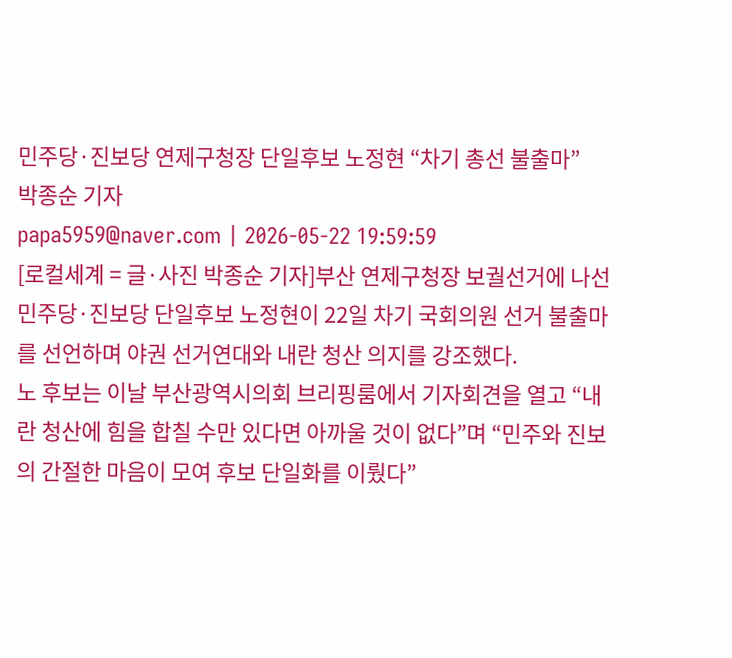민주당·진보당 연제구청장 단일후보 노정현 “차기 총선 불출마”
박종순 기자
papa5959@naver.com | 2026-05-22 19:59:59
[로컬세계 = 글·사진 박종순 기자]부산 연제구청장 보궐선거에 나선 민주당·진보당 단일후보 노정현이 22일 차기 국회의원 선거 불출마를 선언하며 야권 선거연대와 내란 청산 의지를 강조했다.
노 후보는 이날 부산광역시의회 브리핑룸에서 기자회견을 열고 “내란 청산에 힘을 합칠 수만 있다면 아까울 것이 없다”며 “민주와 진보의 간절한 마음이 모여 후보 단일화를 이뤘다”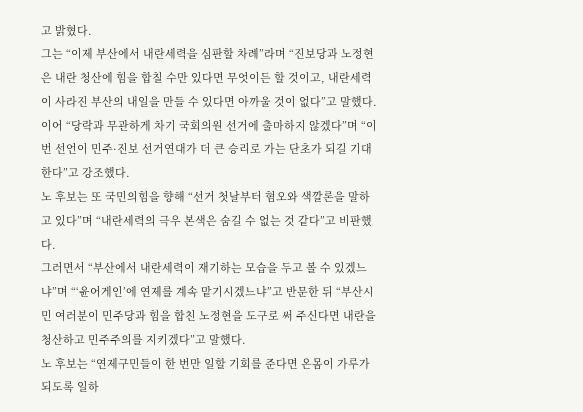고 밝혔다.
그는 “이제 부산에서 내란세력을 심판할 차례”라며 “진보당과 노정현은 내란 청산에 힘을 합칠 수만 있다면 무엇이든 할 것이고, 내란세력이 사라진 부산의 내일을 만들 수 있다면 아까울 것이 없다”고 말했다.
이어 “당락과 무관하게 차기 국회의원 선거에 출마하지 않겠다”며 “이번 선언이 민주·진보 선거연대가 더 큰 승리로 가는 단초가 되길 기대한다”고 강조했다.
노 후보는 또 국민의힘을 향해 “선거 첫날부터 혐오와 색깔론을 말하고 있다”며 “내란세력의 극우 본색은 숨길 수 없는 것 같다”고 비판했다.
그러면서 “부산에서 내란세력이 재기하는 모습을 두고 볼 수 있겠느냐”며 “‘윤어게인’에 연제를 계속 맡기시겠느냐”고 반문한 뒤 “부산시민 여러분이 민주당과 힘을 합친 노정현을 도구로 써 주신다면 내란을 청산하고 민주주의를 지키겠다”고 말했다.
노 후보는 “연제구민들이 한 번만 일할 기회를 준다면 온몸이 가루가 되도록 일하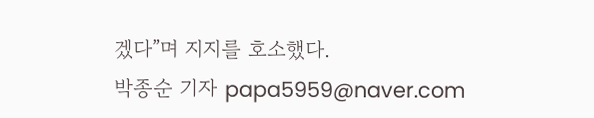겠다”며 지지를 호소했다.
박종순 기자 papa5959@naver.com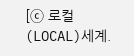[ⓒ 로컬(LOCAL)세계.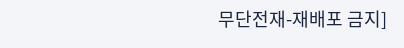무단전재-재배포 금지]